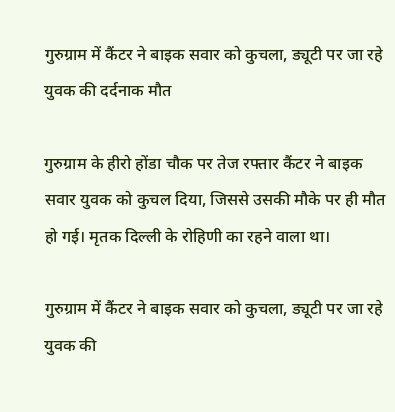गुरुग्राम में कैंटर ने बाइक सवार को कुचला, ड्यूटी पर जा रहे युवक की दर्दनाक मौत

गुरुग्राम के हीरो होंडा चौक पर तेज रफ्तार कैंटर ने बाइक सवार युवक को कुचल दिया, जिससे उसकी मौके पर ही मौत हो गई। मृतक दिल्ली के रोहिणी का रहने वाला था।

गुरुग्राम में कैंटर ने बाइक सवार को कुचला, ड्यूटी पर जा रहे युवक की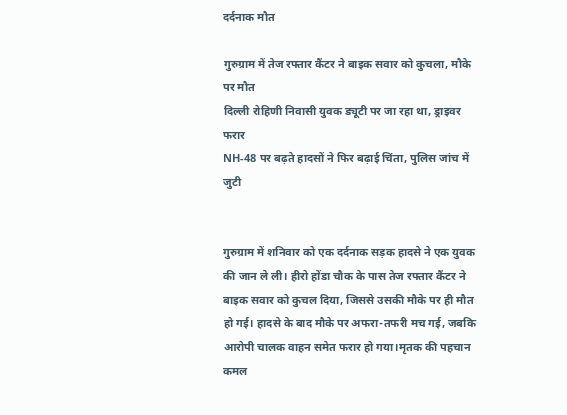दर्दनाक मौत

गुरुग्राम में तेज रफ्तार कैंटर ने बाइक सवार को कुचला, मौके पर मौत
दिल्ली रोहिणी निवासी युवक ड्यूटी पर जा रहा था, ड्राइवर फरार
NH-48 पर बढ़ते हादसों ने फिर बढ़ाई चिंता, पुलिस जांच में जुटी


गुरुग्राम में शनिवार को एक दर्दनाक सड़क हादसे ने एक युवक की जान ले ली। हीरो होंडा चौक के पास तेज रफ्तार कैंटर ने बाइक सवार को कुचल दिया, जिससे उसकी मौके पर ही मौत हो गई। हादसे के बाद मौके पर अफरा-तफरी मच गई, जबकि आरोपी चालक वाहन समेत फरार हो गया।मृतक की पहचान कमल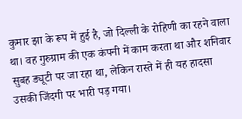कुमार झा के रूप में हुई है, जो दिल्ली के रोहिणी का रहने वाला था। वह गुरुग्राम की एक कंपनी में काम करता था और शनिवार सुबह ड्यूटी पर जा रहा था, लेकिन रास्ते में ही यह हादसा उसकी जिंदगी पर भारी पड़ गया।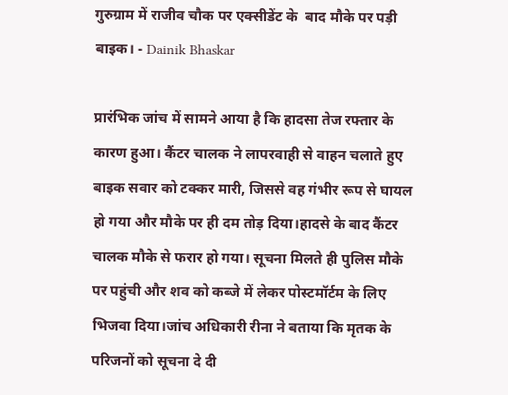गुरुग्राम में राजीव चौक पर एक्सीडेंट के  बाद मौके पर पड़ी बाइक। - Dainik Bhaskar

प्रारंभिक जांच में सामने आया है कि हादसा तेज रफ्तार के कारण हुआ। कैंटर चालक ने लापरवाही से वाहन चलाते हुए बाइक सवार को टक्कर मारी, जिससे वह गंभीर रूप से घायल हो गया और मौके पर ही दम तोड़ दिया।हादसे के बाद कैंटर चालक मौके से फरार हो गया। सूचना मिलते ही पुलिस मौके पर पहुंची और शव को कब्जे में लेकर पोस्टमॉर्टम के लिए भिजवा दिया।जांच अधिकारी रीना ने बताया कि मृतक के परिजनों को सूचना दे दी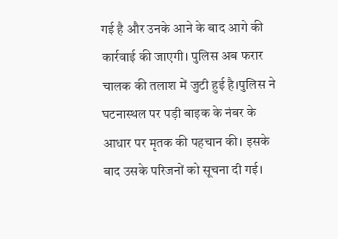गई है और उनके आने के बाद आगे की कार्रवाई की जाएगी। पुलिस अब फरार चालक की तलाश में जुटी हुई है।पुलिस ने घटनास्थल पर पड़ी बाइक के नंबर के आधार पर मृतक की पहचान की। इसके बाद उसके परिजनों को सूचना दी गई।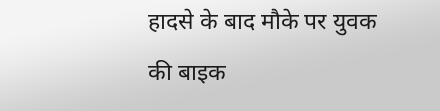हादसे के बाद मौके पर युवक की बाइक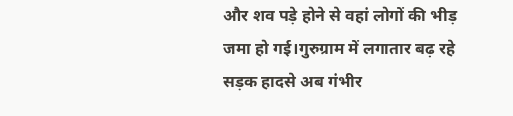और शव पड़े होने से वहां लोगों की भीड़ जमा हो गई।गुरुग्राम में लगातार बढ़ रहे सड़क हादसे अब गंभीर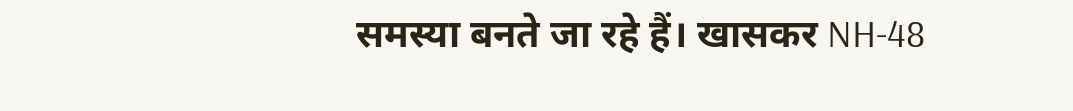समस्या बनते जा रहे हैं। खासकर NH-48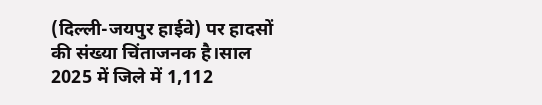(दिल्ली-जयपुर हाईवे) पर हादसों की संख्या चिंताजनक है।साल 2025 में जिले में 1,112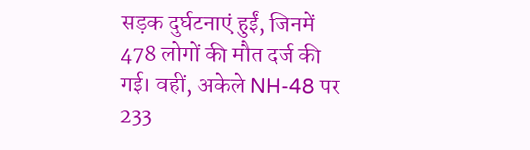सड़क दुर्घटनाएं हुईं, जिनमें 478 लोगों की मौत दर्ज की गई। वहीं, अकेले NH-48 पर 233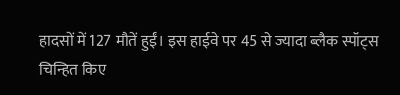हादसों में 127 मौतें हुईं। इस हाईवे पर 45 से ज्यादा ब्लैक स्पॉट्स चिन्हित किए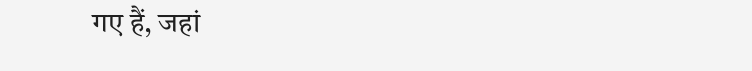गए हैं, जहां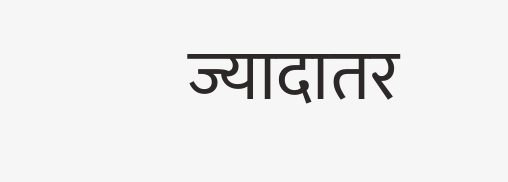ज्यादातर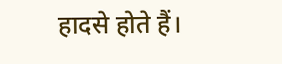हादसे होते हैं।